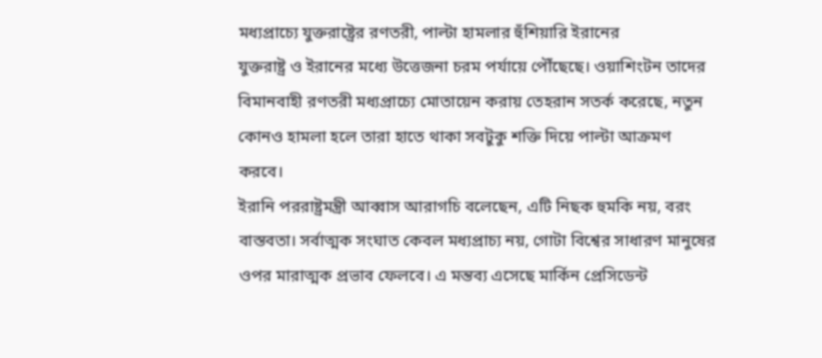মধ্যপ্রাচ্যে যুক্তরাষ্ট্রের রণতরী, পাল্টা হামলার হুঁশিয়ারি ইরানের
যুক্তরাষ্ট্র ও ইরানের মধ্যে উত্তেজনা চরম পর্যায়ে পৌঁছেছে। ওয়াশিংটন তাদের বিমানবাহী রণতরী মধ্যপ্রাচ্যে মোতায়েন করায় তেহরান সতর্ক করেছে, নতুন কোনও হামলা হলে তারা হাতে থাকা সবটুকু শক্তি দিয়ে পাল্টা আক্রমণ করবে।
ইরানি পররাষ্ট্রমন্ত্রী আব্বাস আরাগচি বলেছেন, এটি নিছক হুমকি নয়, বরং বাস্তবতা। সর্বাত্মক সংঘাত কেবল মধ্যপ্রাচ্য নয়, গোটা বিশ্বের সাধারণ মানুষের ওপর মারাত্মক প্রভাব ফেলবে। এ মন্তব্য এসেছে মার্কিন প্রেসিডেন্ট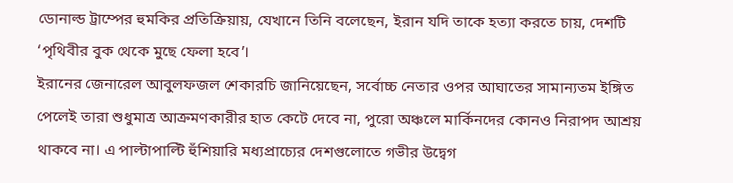ডোনাল্ড ট্রাম্পের হুমকির প্রতিক্রিয়ায়, যেখানে তিনি বলেছেন, ইরান যদি তাকে হত্যা করতে চায়, দেশটি ‘পৃথিবীর বুক থেকে মুছে ফেলা হবে’।
ইরানের জেনারেল আবুলফজল শেকারচি জানিয়েছেন, সর্বোচ্চ নেতার ওপর আঘাতের সামান্যতম ইঙ্গিত পেলেই তারা শুধুমাত্র আক্রমণকারীর হাত কেটে দেবে না, পুরো অঞ্চলে মার্কিনদের কোনও নিরাপদ আশ্রয় থাকবে না। এ পাল্টাপাল্টি হুঁশিয়ারি মধ্যপ্রাচ্যের দেশগুলোতে গভীর উদ্বেগ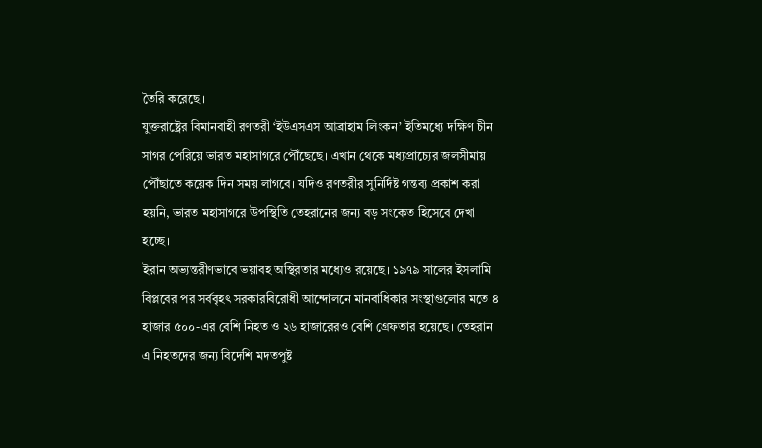তৈরি করেছে।
যুক্তরাষ্ট্রের বিমানবাহী রণতরী ‘ইউএসএস আব্রাহাম লিংকন’ ইতিমধ্যে দক্ষিণ চীন সাগর পেরিয়ে ভারত মহাসাগরে পৌঁছেছে। এখান থেকে মধ্যপ্রাচ্যের জলসীমায় পৌঁছাতে কয়েক দিন সময় লাগবে। যদিও রণতরীর সুনির্দিষ্ট গন্তব্য প্রকাশ করা হয়নি, ভারত মহাসাগরে উপস্থিতি তেহরানের জন্য বড় সংকেত হিসেবে দেখা হচ্ছে।
ইরান অভ্যন্তরীণভাবে ভয়াবহ অস্থিরতার মধ্যেও রয়েছে। ১৯৭৯ সালের ইসলামি বিপ্লবের পর সর্ববৃহৎ সরকারবিরোধী আন্দোলনে মানবাধিকার সংস্থাগুলোর মতে ৪ হাজার ৫০০-এর বেশি নিহত ও ২৬ হাজারেরও বেশি গ্রেফতার হয়েছে। তেহরান এ নিহতদের জন্য বিদেশি মদতপুষ্ট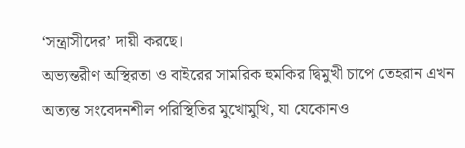‘সন্ত্রাসীদের’ দায়ী করছে।
অভ্যন্তরীণ অস্থিরতা ও বাইরের সামরিক হুমকির দ্বিমুখী চাপে তেহরান এখন অত্যন্ত সংবেদনশীল পরিস্থিতির মুখোমুখি, যা যেকোনও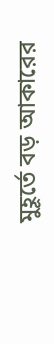মুহূর্তে বড় আকারের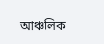আঞ্চলিক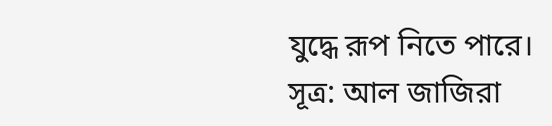যুদ্ধে রূপ নিতে পারে।
সূত্র: আল জাজিরা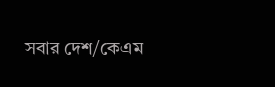সবার দেশ/কেএম